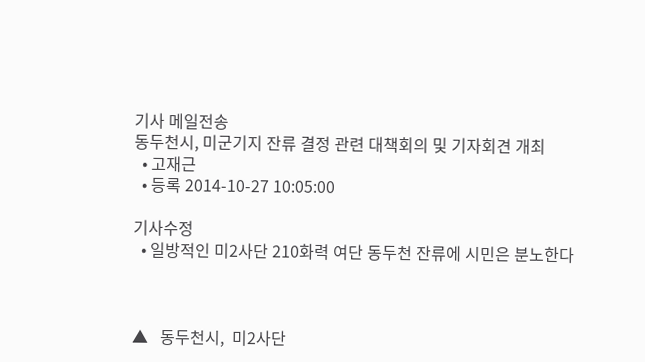기사 메일전송
동두천시, 미군기지 잔류 결정 관련 대책회의 및 기자회견 개최
  • 고재근
  • 등록 2014-10-27 10:05:00

기사수정
  • 일방적인 미2사단 210화력 여단 동두천 잔류에 시민은 분노한다



▲   동두천시,  미2사단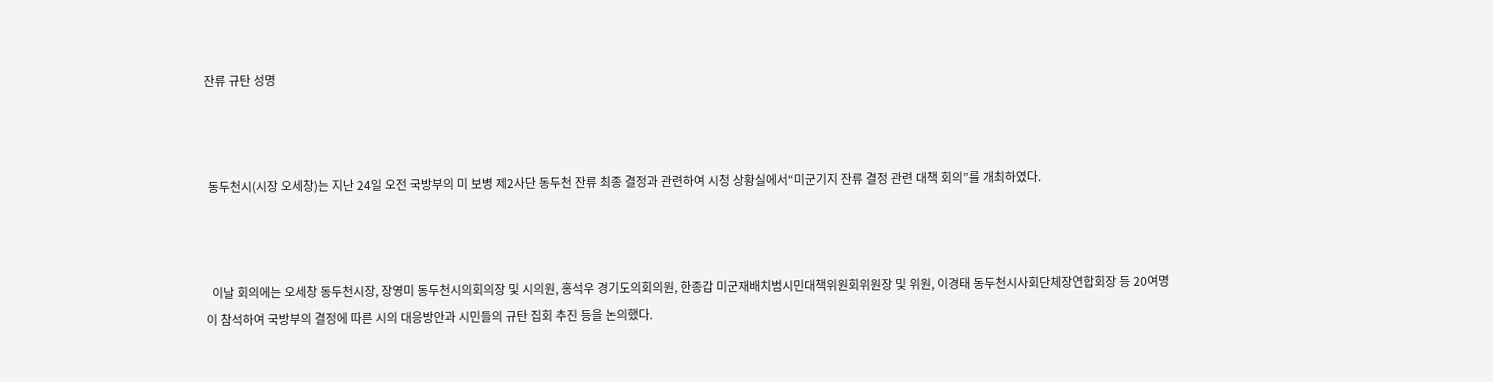잔류 규탄 성명



 동두천시(시장 오세창)는 지난 24일 오전 국방부의 미 보병 제2사단 동두천 잔류 최종 결정과 관련하여 시청 상황실에서“미군기지 잔류 결정 관련 대책 회의”를 개최하였다.



  이날 회의에는 오세창 동두천시장, 장영미 동두천시의회의장 및 시의원, 홍석우 경기도의회의원, 한종갑 미군재배치범시민대책위원회위원장 및 위원, 이경태 동두천시사회단체장연합회장 등 20여명이 참석하여 국방부의 결정에 따른 시의 대응방안과 시민들의 규탄 집회 추진 등을 논의했다.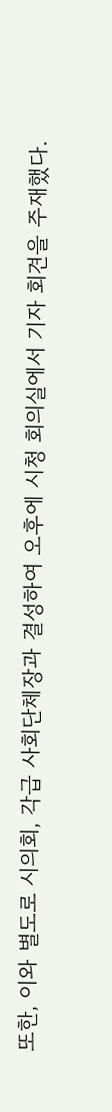또한, 이와 별도로 시의회, 각급 사회단체장과 결성하여 오후에 시청 회의실에서 기자 회견을 주재했다.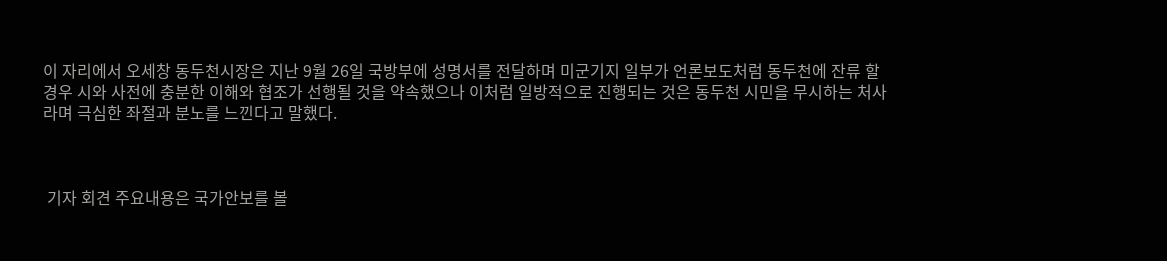이 자리에서 오세창 동두천시장은 지난 9월 26일 국방부에 성명서를 전달하며 미군기지 일부가 언론보도처럼 동두천에 잔류 할 경우 시와 사전에 충분한 이해와 협조가 선행될 것을 약속했으나 이처럼 일방적으로 진행되는 것은 동두천 시민을 무시하는 처사라며 극심한 좌절과 분노를 느낀다고 말했다.



 기자 회견 주요내용은 국가안보를 볼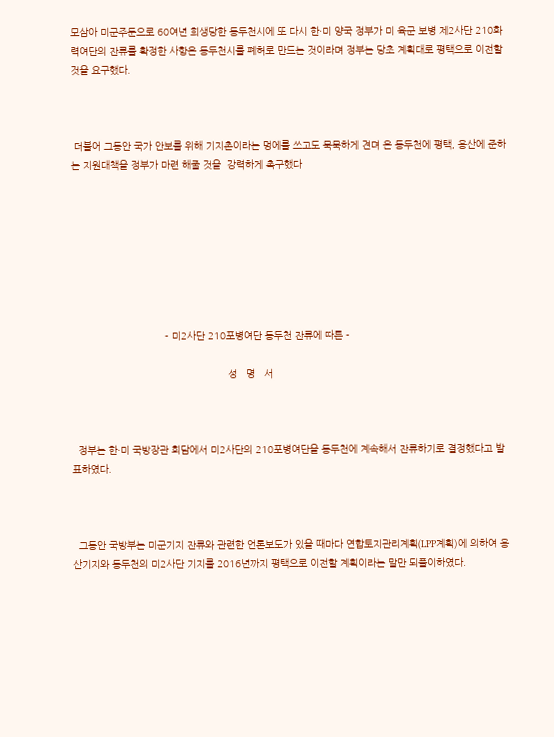모삼아 미군주둔으로 60여년 희생당한 동두천시에 또 다시 한·미 양국 정부가 미 육군 보병 제2사단 210화력여단의 잔류를 확정한 사항은 동두천시를 폐허로 만드는 것이라며 정부는 당초 계획대로 평택으로 이전할 것을 요구했다.



 더불어 그동안 국가 안보를 위해 기지촌이라는 멍에를 쓰고도 묵묵하게 견뎌 온 동두천에 평택, 용산에 준하는 지원대책을 정부가 마련 해줄 것을  강력하게 촉구했다








                               - 미2사단 210포병여단 동두천 잔류에 따른 -

                                                    성   명   서



  정부는 한·미 국방장관 회담에서 미2사단의 210포병여단을 동두천에 계속해서 잔류하기로 결정했다고 발표하였다.



  그동안 국방부는 미군기지 잔류와 관련한 언론보도가 있을 때마다 연합토지관리계획(LPP계획)에 의하여 용산기지와 동두천의 미2사단 기지를 2016년까지 평택으로 이전할 계획이라는 말만 되풀이하였다.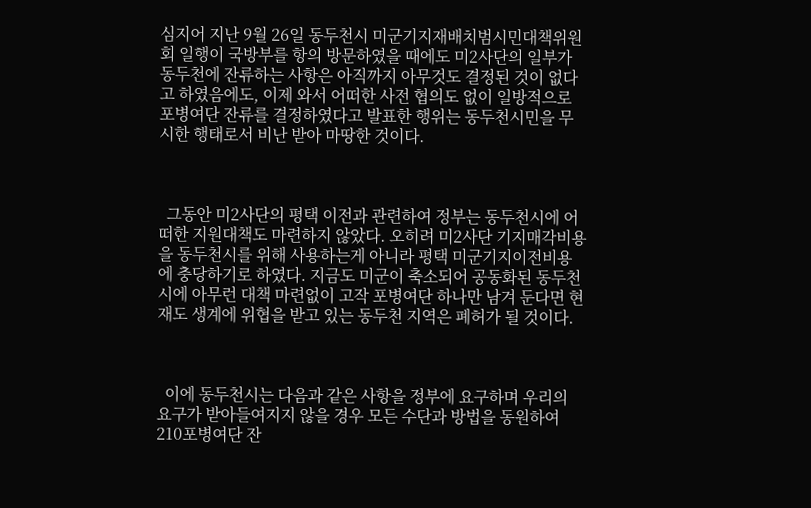심지어 지난 9월 26일 동두천시 미군기지재배치범시민대책위원회 일행이 국방부를 항의 방문하였을 때에도 미2사단의 일부가 동두천에 잔류하는 사항은 아직까지 아무것도 결정된 것이 없다고 하였음에도, 이제 와서 어떠한 사전 협의도 없이 일방적으로 포병여단 잔류를 결정하였다고 발표한 행위는 동두천시민을 무시한 행태로서 비난 받아 마땅한 것이다.



  그동안 미2사단의 평택 이전과 관련하여 정부는 동두천시에 어떠한 지원대책도 마련하지 않았다. 오히려 미2사단 기지매각비용을 동두천시를 위해 사용하는게 아니라 평택 미군기지이전비용에 충당하기로 하였다. 지금도 미군이 축소되어 공동화된 동두천시에 아무런 대책 마련없이 고작 포병여단 하나만 남겨 둔다면 현재도 생계에 위협을 받고 있는 동두천 지역은 폐허가 될 것이다.



  이에 동두천시는 다음과 같은 사항을 정부에 요구하며 우리의 요구가 받아들여지지 않을 경우 모든 수단과 방법을 동원하여 210포병여단 잔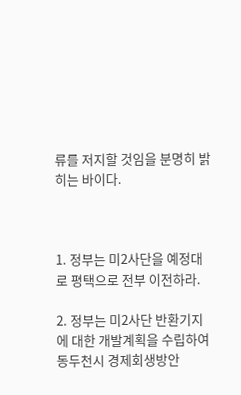류를 저지할 것임을 분명히 밝히는 바이다.



1. 정부는 미2사단을 예정대로 평택으로 전부 이전하라.

2. 정부는 미2사단 반환기지에 대한 개발계획을 수립하여 동두천시 경제회생방안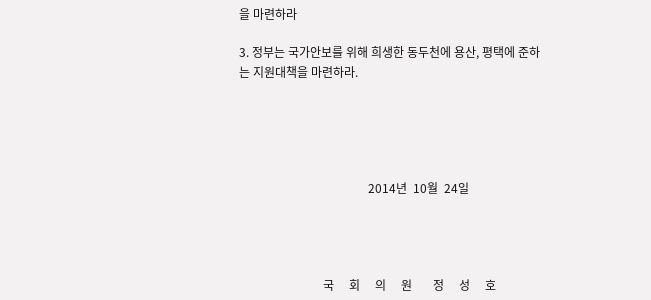을 마련하라

3. 정부는 국가안보를 위해 희생한 동두천에 용산, 평택에 준하는 지원대책을 마련하라.





                                           2014년  10월  24일




                            국     회     의     원       정     성     호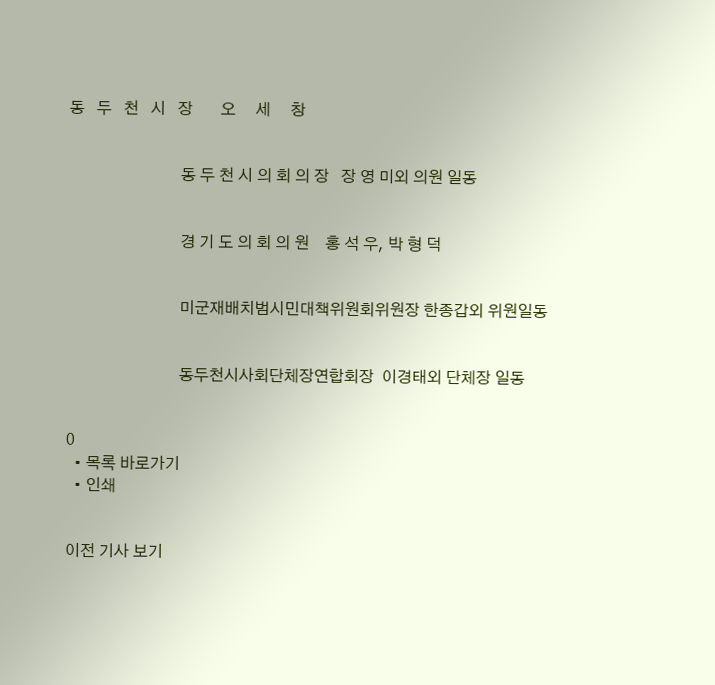동   두   천   시   장       오     세     창


                            동 두 천 시 의 회 의 장   장 영 미외 의원 일동


                            경 기 도 의 회 의 원    홍 석 우, 박 형 덕


                            미군재배치범시민대책위원회위원장 한종갑외 위원일동


                            동두천시사회단체장연합회장  이경태외 단체장 일동


0
  • 목록 바로가기
  • 인쇄


이전 기사 보기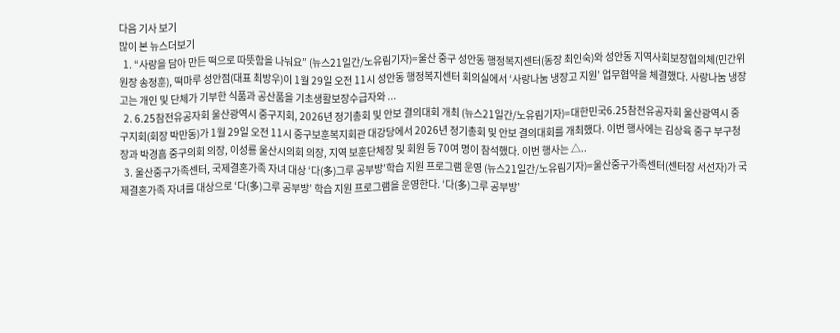다음 기사 보기
많이 본 뉴스더보기
  1. “사랑을 담아 만든 떡으로 따뜻함을 나눠요” (뉴스21일간/노유림기자)=울산 중구 성안동 행정복지센터(동장 최인숙)와 성안동 지역사회보장협의체(민간위원장 송정훈), 떡마루 성안점(대표 최방우)이 1월 29일 오전 11시 성안동 행정복지센터 회의실에서 ‘사랑나눔 냉장고 지원’ 업무협약을 체결했다. 사랑나눔 냉장고는 개인 및 단체가 기부한 식품과 공산품을 기초생활보장수급자와 ...
  2. 6.25참전유공자회 울산광역시 중구지회, 2026년 정기총회 및 안보 결의대회 개최 (뉴스21일간/노유림기자)=대한민국6.25참전유공자회 울산광역시 중구지회(회장 박만동)가 1월 29일 오전 11시 중구보훈복지회관 대강당에서 2026년 정기총회 및 안보 결의대회를 개최했다. 이번 행사에는 김상육 중구 부구청장과 박경흠 중구의회 의장, 이성룡 울산시의회 의장, 지역 보훈단체장 및 회원 등 70여 명이 참석했다. 이번 행사는 △..
  3. 울산중구가족센터, 국제결혼가족 자녀 대상 ‘다(多)그루 공부방’학습 지원 프로그램 운영 (뉴스21일간/노유림기자)=울산중구가족센터(센터장 서선자)가 국제결혼가족 자녀를 대상으로 ‘다(多)그루 공부방’ 학습 지원 프로그램을 운영한다. ‘다(多)그루 공부방’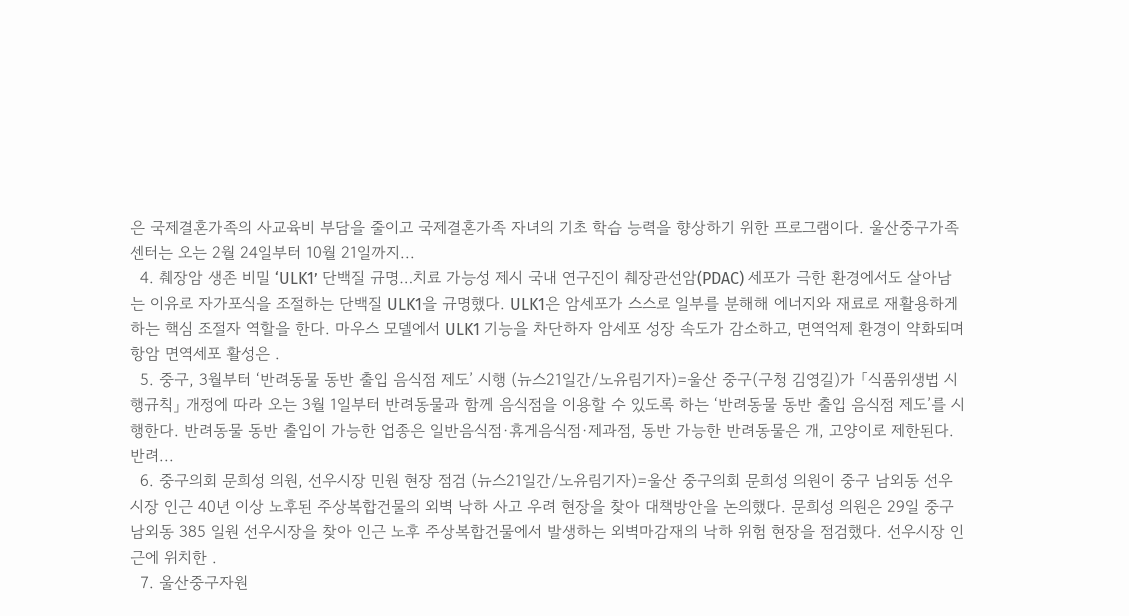은 국제결혼가족의 사교육비 부담을 줄이고 국제결혼가족 자녀의 기초 학습 능력을 향상하기 위한 프로그램이다. 울산중구가족센터는 오는 2월 24일부터 10월 21일까지...
  4. 췌장암 생존 비밀 ‘ULK1’ 단백질 규명…치료 가능성 제시 국내 연구진이 췌장관선암(PDAC) 세포가 극한 환경에서도 살아남는 이유로 자가포식을 조절하는 단백질 ULK1을 규명했다. ULK1은 암세포가 스스로 일부를 분해해 에너지와 재료로 재활용하게 하는 핵심 조절자 역할을 한다. 마우스 모델에서 ULK1 기능을 차단하자 암세포 성장 속도가 감소하고, 면역억제 환경이 약화되며 항암 면역세포 활성은 .
  5. 중구, 3월부터 ‘반려동물 동반 출입 음식점 제도’ 시행 (뉴스21일간/노유림기자)=울산 중구(구청 김영길)가 「식품위생법 시행규칙」 개정에 따라 오는 3월 1일부터 반려동물과 함께 음식점을 이용할 수 있도록 하는 ‘반려동물 동반 출입 음식점 제도’를 시행한다. 반려동물 동반 출입이 가능한 업종은 일반음식점·휴게음식점·제과점, 동반 가능한 반려동물은 개, 고양이로 제한된다.  반려...
  6. 중구의회 문희성 의원, 선우시장 민원 현장 점검 (뉴스21일간/노유림기자)=울산 중구의회 문희성 의원이 중구 남외동 선우시장 인근 40년 이상 노후된 주상복합건물의 외벽 낙하 사고 우려 현장을 찾아 대책방안을 논의했다. 문희성 의원은 29일 중구 남외동 385 일원 선우시장을 찾아 인근 노후 주상복합건물에서 발생하는 외벽마감재의 낙하 위험 현장을 점검했다. 선우시장 인근에 위치한 .
  7. 울산중구자원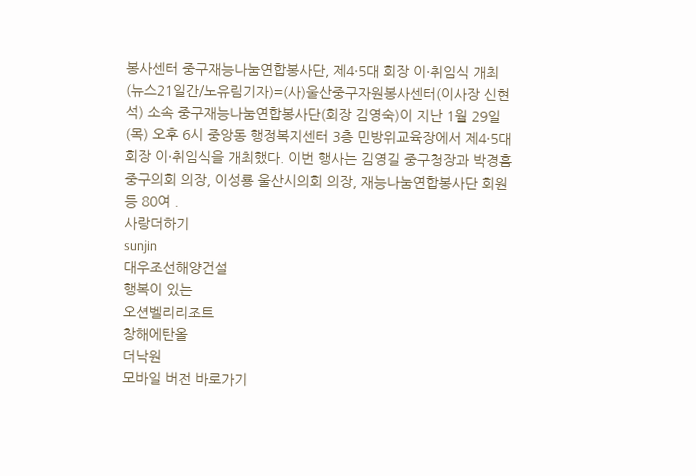봉사센터 중구재능나눔연합봉사단, 제4·5대 회장 이·취임식 개최 (뉴스21일간/노유림기자)=(사)울산중구자원봉사센터(이사장 신현석) 소속 중구재능나눔연합봉사단(회장 김영숙)이 지난 1월 29일(목) 오후 6시 중앙동 행정복지센터 3층 민방위교육장에서 제4·5대 회장 이·취임식을 개최했다. 이번 행사는 김영길 중구청장과 박경흠 중구의회 의장, 이성룡 울산시의회 의장, 재능나눔연합봉사단 회원 등 80여 .
사랑더하기
sunjin
대우조선해양건설
행복이 있는
오션벨리리조트
창해에탄올
더낙원
모바일 버전 바로가기